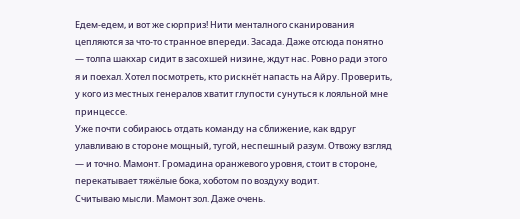Едем-едем, и вот же сюрприз! Нити менталного сканирования цепляются за что-то странное впереди. Засада. Даже отсюда понятно — толпа шакхар сидит в засохшей низине, ждут нас. Ровно ради этого я и поехал. Хотел посмотреть, кто рискнёт напасть на Айру. Проверить, у кого из местных генералов хватит глупости сунуться к лояльной мне принцессе.
Уже почти собираюсь отдать команду на сближение, как вдруг улавливаю в стороне мощный, тугой, неспешный разум. Отвожу взгляд — и точно. Мамонт. Громадина оранжевого уровня, стоит в стороне, перекатывает тяжёлые бока, хоботом по воздуху водит.
Считываю мысли. Мамонт зол. Даже очень.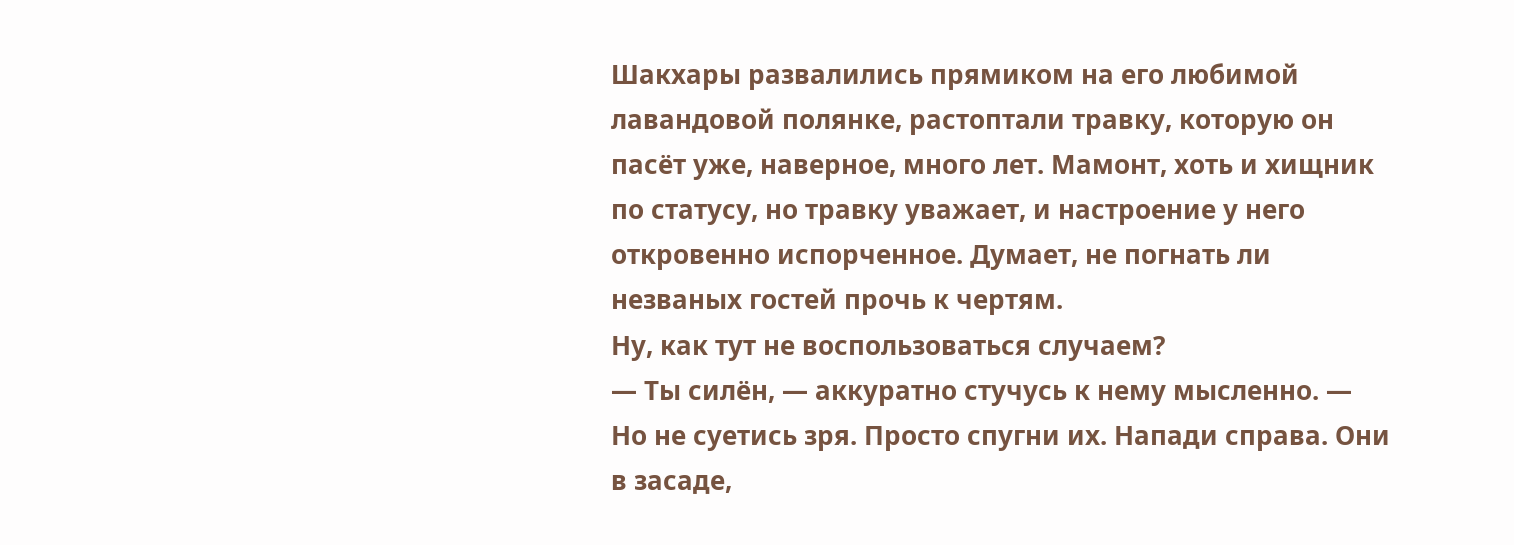Шакхары развалились прямиком на его любимой лавандовой полянке, растоптали травку, которую он пасёт уже, наверное, много лет. Мамонт, хоть и хищник по статусу, но травку уважает, и настроение у него откровенно испорченное. Думает, не погнать ли незваных гостей прочь к чертям.
Ну, как тут не воспользоваться случаем?
— Ты силён, — аккуратно стучусь к нему мысленно. — Но не суетись зря. Просто спугни их. Напади справа. Они в засаде,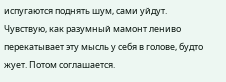испугаются поднять шум, сами уйдут.
Чувствую, как разумный мамонт лениво перекатывает эту мысль у себя в голове, будто жует. Потом соглашается.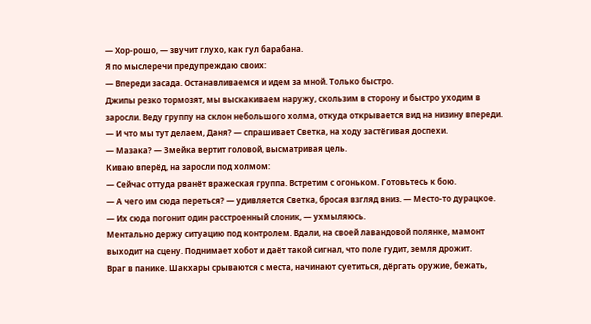— Хор-рошо, — звучит глухо, как гул барабана.
Я по мыслеречи предупреждаю своих:
— Впереди засада. Останавливаемся и идем за мной. Только быстро.
Джипы резко тормозят, мы выскакиваем наружу, скользим в сторону и быстро уходим в заросли. Веду группу на склон небольшого холма, откуда открывается вид на низину впереди.
— И что мы тут делаем, Даня? — спрашивает Светка, на ходу застёгивая доспехи.
— Мазака? — Змейка вертит головой, высматривая цель.
Киваю вперёд, на заросли под холмом:
— Сейчас оттуда рванёт вражеская группа. Встретим с огоньком. Готовьтесь к бою.
— А чего им сюда переться? — удивляется Светка, бросая взгляд вниз. — Место-то дурацкое.
— Их сюда погонит один расстроенный слоник, — ухмыляюсь.
Ментально держу ситуацию под контролем. Вдали, на своей лавандовой полянке, мамонт выходит на сцену. Поднимает хобот и даёт такой сигнал, что поле гудит, земля дрожит.
Враг в панике. Шакхары срываются с места, начинают суетиться, дёргать оружие, бежать,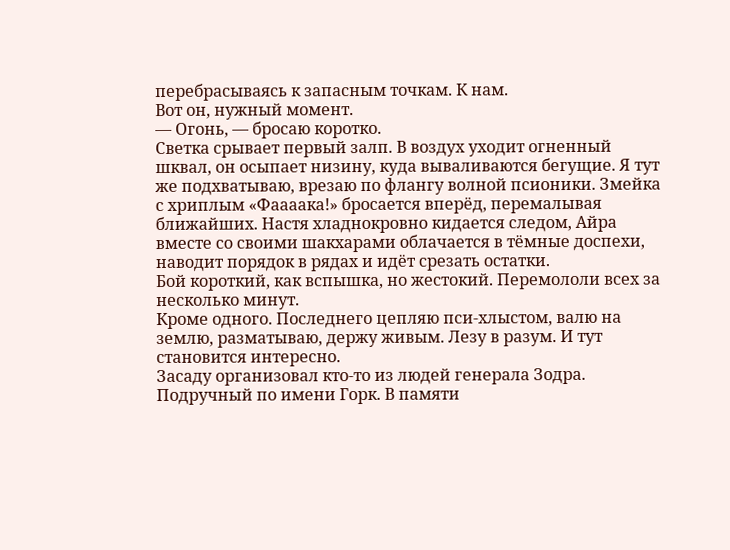перебрасываясь к запасным точкам. К нам.
Вот он, нужный момент.
— Огонь, — бросаю коротко.
Светка срывает первый залп. В воздух уходит огненный шквал, он осыпает низину, куда вываливаются бегущие. Я тут же подхватываю, врезаю по флангу волной псионики. Змейка с хриплым «Фаааака!» бросается вперёд, перемалывая ближайших. Настя хладнокровно кидается следом, Айра вместе со своими шакхарами облачается в тёмные доспехи, наводит порядок в рядах и идёт срезать остатки.
Бой короткий, как вспышка, но жестокий. Перемололи всех за несколько минут.
Кроме одного. Последнего цепляю пси-хлыстом, валю на землю, разматываю, держу живым. Лезу в разум. И тут становится интересно.
Засаду организовал кто-то из людей генерала Зодра. Подручный по имени Горк. В памяти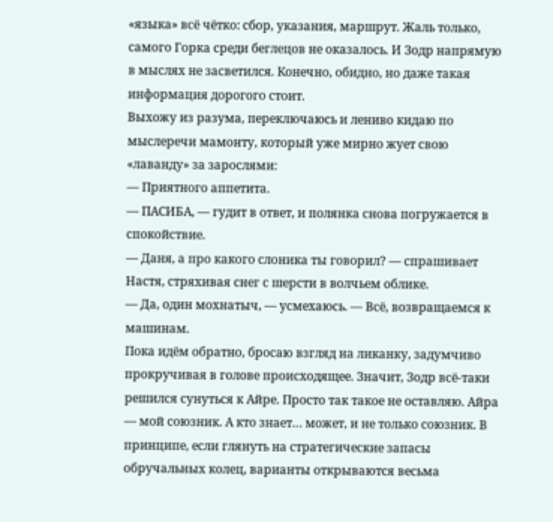«языка» всё чётко: сбор, указания, маршрут. Жаль только, самого Горка среди беглецов не оказалось. И Зодр напрямую в мыслях не засветился. Конечно, обидно, но даже такая информация дорогого стоит.
Выхожу из разума, переключаюсь и лениво кидаю по мыслеречи мамонту, который уже мирно жует свою «лаванду» за зарослями:
— Приятного аппетита.
— ПАСИБА, — гудит в ответ, и полянка снова погружается в спокойствие.
— Даня, а про какого слоника ты говорил? — спрашивает Настя, стряхивая снег с шерсти в волчьем облике.
— Да, один мохнатыч, — усмехаюсь. — Всё, возвращаемся к машинам.
Пока идём обратно, бросаю взгляд на ликанку, задумчиво прокручивая в голове происходящее. Значит, Зодр всё-таки решился сунуться к Айре. Просто так такое не оставляю. Айра — мой союзник. А кто знает… может, и не только союзник. В принципе, если глянуть на стратегические запасы обручальных колец, варианты открываются весьма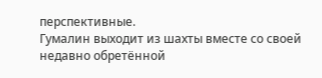перспективные.
Гумалин выходит из шахты вместе со своей недавно обретённой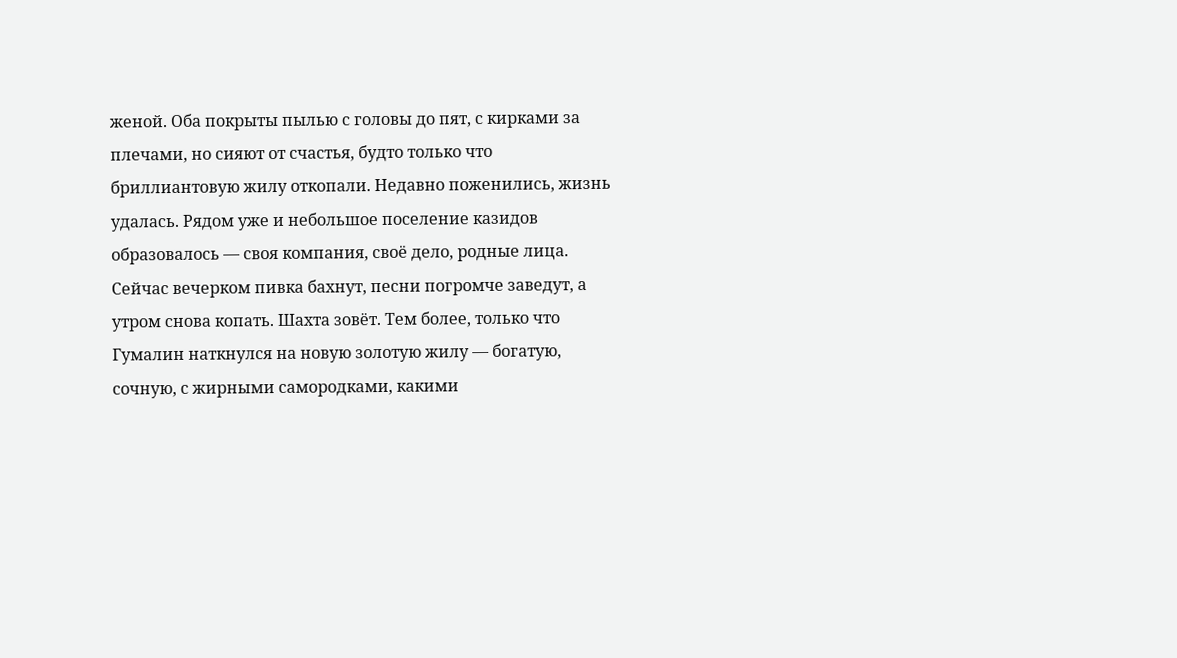женой. Оба покрыты пылью с головы до пят, с кирками за плечами, но сияют от счастья, будто только что бриллиантовую жилу откопали. Недавно поженились, жизнь удалась. Рядом уже и небольшое поселение казидов образовалось — своя компания, своё дело, родные лица. Сейчас вечерком пивка бахнут, песни погромче заведут, а утром снова копать. Шахта зовёт. Тем более, только что Гумалин наткнулся на новую золотую жилу — богатую, сочную, с жирными самородками, какими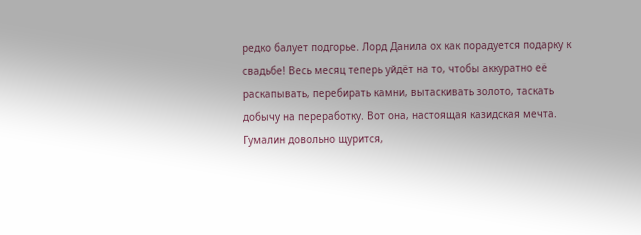редко балует подгорье. Лорд Данила ох как порадуется подарку к свадьбе! Весь месяц теперь уйдёт на то, чтобы аккуратно её раскапывать, перебирать камни, вытаскивать золото, таскать добычу на переработку. Вот она, настоящая казидская мечта.
Гумалин довольно щурится,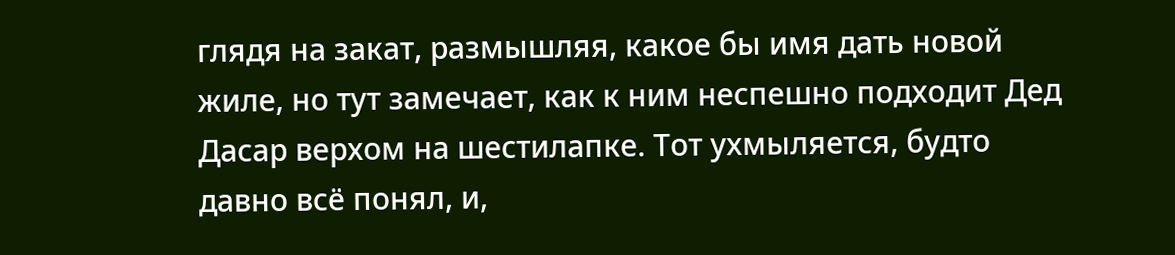глядя на закат, размышляя, какое бы имя дать новой жиле, но тут замечает, как к ним неспешно подходит Дед Дасар верхом на шестилапке. Тот ухмыляется, будто давно всё понял, и,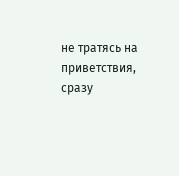не тратясь на приветствия, сразу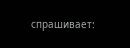спрашивает: